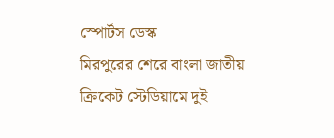স্পোর্টস ডেস্ক
মিরপুরের শেরে বাংলা জাতীয় ক্রিকেট স্টেডিয়ামে দুই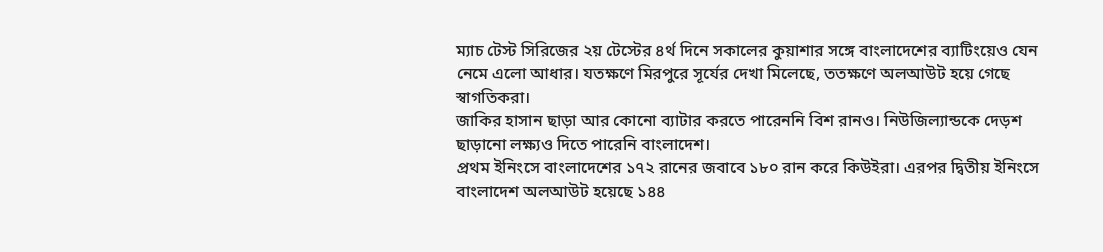ম্যাচ টেস্ট সিরিজের ২য় টেস্টের ৪র্থ দিনে সকালের কুয়াশার সঙ্গে বাংলাদেশের ব্যাটিংয়েও যেন নেমে এলো আধার। যতক্ষণে মিরপুরে সূর্যের দেখা মিলেছে, ততক্ষণে অলআউট হয়ে গেছে স্বাগতিকরা।
জাকির হাসান ছাড়া আর কোনো ব্যাটার করতে পারেননি বিশ রানও। নিউজিল্যান্ডকে দেড়শ ছাড়ানো লক্ষ্যও দিতে পারেনি বাংলাদেশ।
প্রথম ইনিংসে বাংলাদেশের ১৭২ রানের জবাবে ১৮০ রান করে কিউইরা। এরপর দ্বিতীয় ইনিংসে বাংলাদেশ অলআউট হয়েছে ১৪৪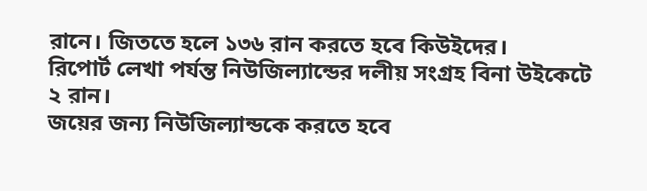রানে। জিততে হলে ১৩৬ রান করতে হবে কিউইদের।
রিপোর্ট লেখা পর্যন্ত নিউজিল্যান্ডের দলীয় সংগ্রহ বিনা উইকেটে ২ রান।
জয়ের জন্য নিউজিল্যান্ডকে করতে হবে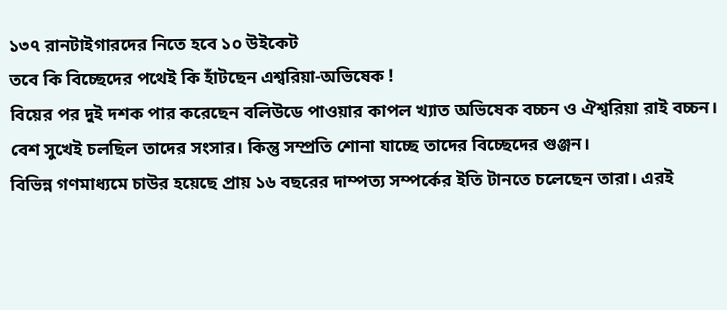১৩৭ রানটাইগারদের নিতে হবে ১০ উইকেট
তবে কি বিচ্ছেদের পথেই কি হাঁটছেন এশ্বরিয়া-অভিষেক !
বিয়ের পর দুই দশক পার করেছেন বলিউডে পাওয়ার কাপল খ্যাত অভিষেক বচ্চন ও ঐশ্বরিয়া রাই বচ্চন। বেশ সুখেই চলছিল তাদের সংসার। কিন্তু সম্প্রতি শোনা যাচ্ছে তাদের বিচ্ছেদের গুঞ্জন।
বিভিন্ন গণমাধ্যমে চাউর হয়েছে প্রায় ১৬ বছরের দাম্পত্য সম্পর্কের ইতি টানতে চলেছেন তারা। এরই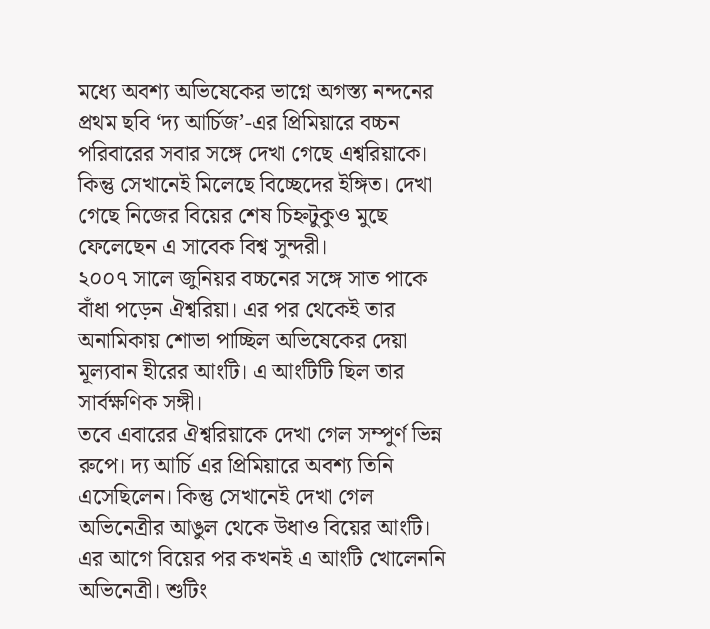মধ্যে অবশ্য অভিষেকের ভাগ্নে অগস্ত্য নন্দনের প্রথম ছবি ‘দ্য আর্চিজ’-এর প্রিমিয়ারে বচ্চন পরিবারের সবার সঙ্গে দেখা গেছে এশ্বরিয়াকে। কিন্তু সেখানেই মিলেছে বিচ্ছেদের ইঙ্গিত। দেখা গেছে নিজের বিয়ের শেষ চিহ্নটুকুও মুছে ফেলেছেন এ সাবেক বিশ্ব সুন্দরী।
২০০৭ সালে জুনিয়র বচ্চনের সঙ্গে সাত পাকে বাঁধা পড়েন ঐশ্বরিয়া। এর পর থেকেই তার অনামিকায় শোভা পাচ্ছিল অভিষেকের দেয়া মূল্যবান হীরের আংটি। এ আংটিটি ছিল তার সার্বক্ষণিক সঙ্গী।
তবে এবারের ঐশ্বরিয়াকে দেখা গেল সম্পুর্ণ ভিন্ন রুপে। দ্য আর্চি এর প্রিমিয়ারে অবশ্য তিনি এসেছিলেন। কিন্তু সেখানেই দেখা গেল অভিনেত্রীর আঙুল থেকে উধাও বিয়ের আংটি।
এর আগে বিয়ের পর কখনই এ আংটি খোলেননি অভিনেত্রী। শুটিং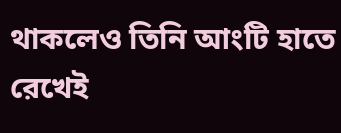থাকলেও তিনি আংটি হাতে রেখেই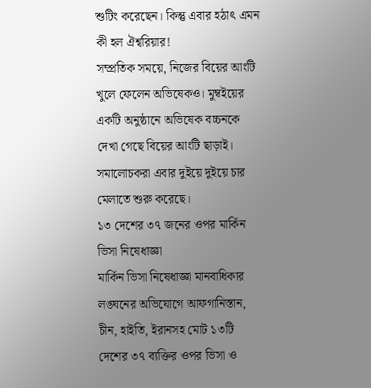শুটিং করেছেন। কিন্তু এবার হঠাৎ এমন কী হল ঐশ্বরিয়ার!
সম্প্রতিক সময়ে, নিজের বিয়ের আংটি খুলে ফেলেন অভিষেকও। মুম্বইয়ের একটি অনুষ্ঠানে অভিষেক বচ্চনকে দেখা গেছে বিয়ের আংটি ছাড়াই। সমালোচকরা এবার দুইয়ে দুইয়ে চার মেলাতে শুরু করেছে।
১৩ দেশের ৩৭ জনের ওপর মার্কিন ভিসা নিষেধাজ্ঞা
মার্কিন ভিসা নিষেধাজ্ঞা মানবাধিকার লঙ্ঘনের অভিযোগে আফগানিস্তান, চীন, হাইতি, ইরানসহ মোট ১৩টি দেশের ৩৭ ব্যক্তির ওপর ভিসা ও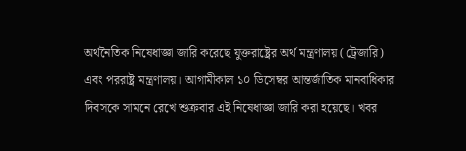অর্থনৈতিক নিষেধাজ্ঞা জারি করেছে যুক্তরাষ্ট্রের অর্থ মন্ত্রণালয় (ট্রেজারি) এবং পররাষ্ট্র মন্ত্রণালয়। আগামীকাল ১০ ডিসেম্বর আন্তর্জাতিক মানবাধিকার দিবসকে সামনে রেখে শুক্রবার এই নিষেধাজ্ঞা জারি করা হয়েছে। খবর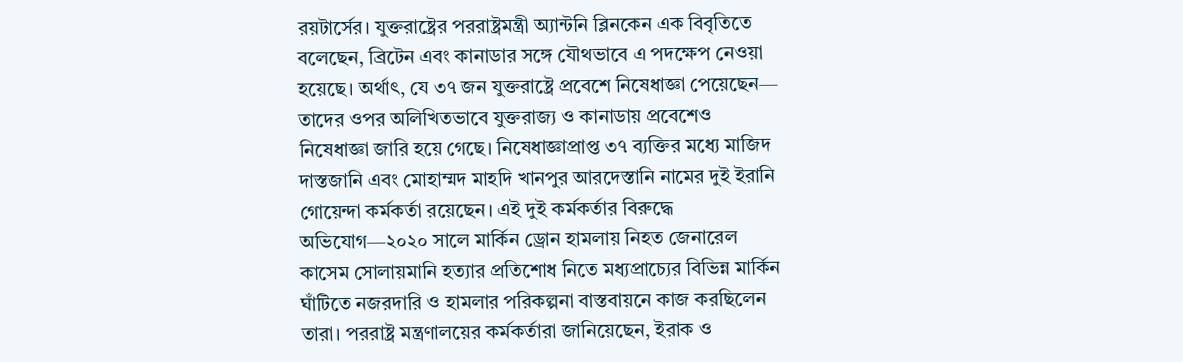রয়টার্সের। যুক্তরাষ্ট্রের পররাষ্ট্রমন্ত্রী অ্যান্টনি ব্লিনকেন এক বিবৃতিতে বলেছেন, ব্রিটেন এবং কানাডার সঙ্গে যৌথভাবে এ পদক্ষেপ নেওয়া হয়েছে। অর্থাৎ, যে ৩৭ জন যুক্তরাষ্ট্রে প্রবেশে নিষেধাজ্ঞা পেয়েছেন— তাদের ওপর অলিখিতভাবে যুক্তরাজ্য ও কানাডায় প্রবেশেও নিষেধাজ্ঞা জারি হয়ে গেছে। নিষেধাজ্ঞাপ্রাপ্ত ৩৭ ব্যক্তির মধ্যে মাজিদ দাস্তজানি এবং মোহাম্মদ মাহদি খানপুর আরদেস্তানি নামের দুই ইরানি গোয়েন্দা কর্মকর্তা রয়েছেন। এই দুই কর্মকর্তার বিরুদ্ধে অভিযোগ—২০২০ সালে মার্কিন ড্রোন হামলায় নিহত জেনারেল কাসেম সোলায়মানি হত্যার প্রতিশোধ নিতে মধ্যপ্রাচ্যের বিভিন্ন মার্কিন ঘাঁটিতে নজরদারি ও হামলার পরিকল্পনা বাস্তবায়নে কাজ করছিলেন তারা। পররাষ্ট্র মন্ত্রণালয়ের কর্মকর্তারা জানিয়েছেন, ইরাক ও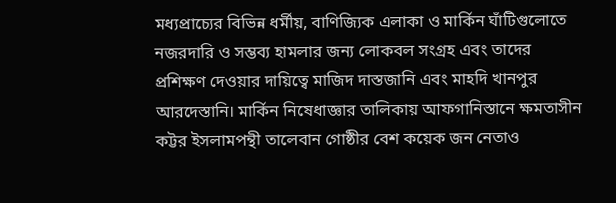মধ্যপ্রাচ্যের বিভিন্ন ধর্মীয়, বাণিজ্যিক এলাকা ও মার্কিন ঘাঁটিগুলোতে নজরদারি ও সম্ভব্য হামলার জন্য লোকবল সংগ্রহ এবং তাদের প্রশিক্ষণ দেওয়ার দায়িত্বে মাজিদ দাস্তজানি এবং মাহদি খানপুর আরদেস্তানি। মার্কিন নিষেধাজ্ঞার তালিকায় আফগানিস্তানে ক্ষমতাসীন কট্টর ইসলামপন্থী তালেবান গোষ্ঠীর বেশ কয়েক জন নেতাও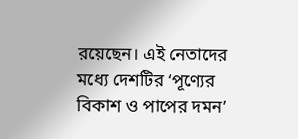রয়েছেন। এই নেতাদের মধ্যে দেশটির ‘পূণ্যের বিকাশ ও পাপের দমন’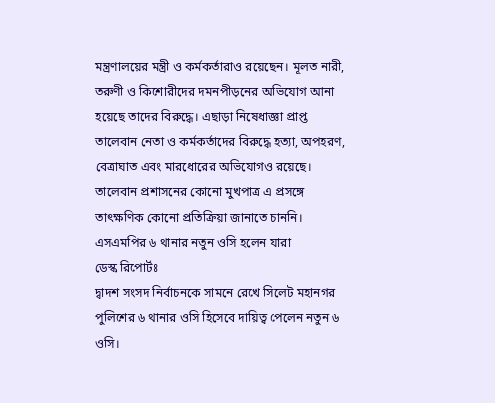মন্ত্রণালয়ের মন্ত্রী ও কর্মকর্তারাও রয়েছেন। মূলত নারী, তরুণী ও কিশোরীদের দমনপীড়নের অভিযোগ আনা হয়েছে তাদের বিরুদ্ধে। এছাড়া নিষেধাজ্ঞা প্রাপ্ত তালেবান নেতা ও কর্মকর্তাদের বিরুদ্ধে হত্যা, অপহরণ, বেত্রাঘাত এবং মারধোরের অভিযোগও রয়েছে। তালেবান প্রশাসনের কোনো মুখপাত্র এ প্রসঙ্গে তাৎক্ষণিক কোনো প্রতিক্রিয়া জানাতে চাননি।
এসএমপির ৬ থানার নতুন ওসি হলেন যারা
ডেস্ক রিপোর্টঃ
দ্বাদশ সংসদ নির্বাচনকে সামনে রেখে সিলেট মহানগর পুলিশের ৬ থানার ওসি হিসেবে দায়িত্ব পেলেন নতুন ৬ ওসি।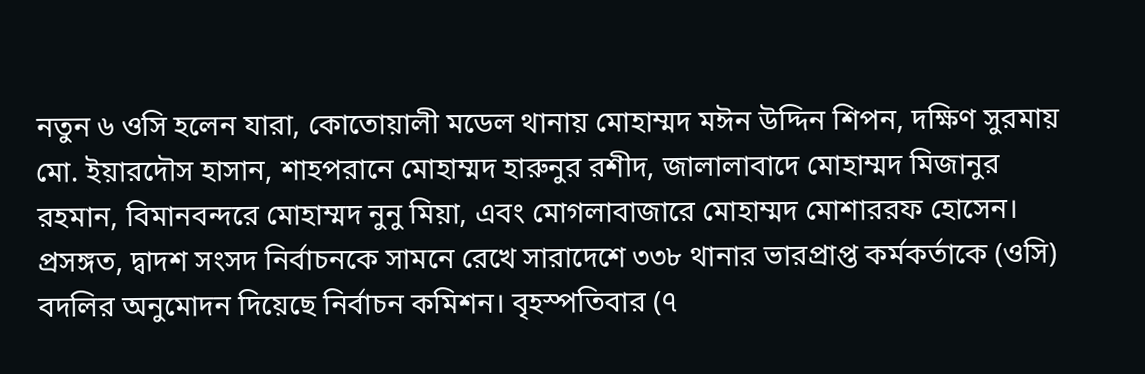নতুন ৬ ওসি হলেন যারা, কোতোয়ালী মডেল থানায় মোহাম্মদ মঈন উদ্দিন শিপন, দক্ষিণ সুরমায় মো. ইয়ারদৌস হাসান, শাহপরানে মোহাম্মদ হারুনুর রশীদ, জালালাবাদে মোহাম্মদ মিজানুর রহমান, বিমানবন্দরে মোহাম্মদ নুনু মিয়া, এবং মোগলাবাজারে মোহাম্মদ মোশাররফ হোসেন।
প্রসঙ্গত, দ্বাদশ সংসদ নির্বাচনকে সামনে রেখে সারাদেশে ৩৩৮ থানার ভারপ্রাপ্ত কর্মকর্তাকে (ওসি) বদলির অনুমোদন দিয়েছে নির্বাচন কমিশন। বৃহস্পতিবার (৭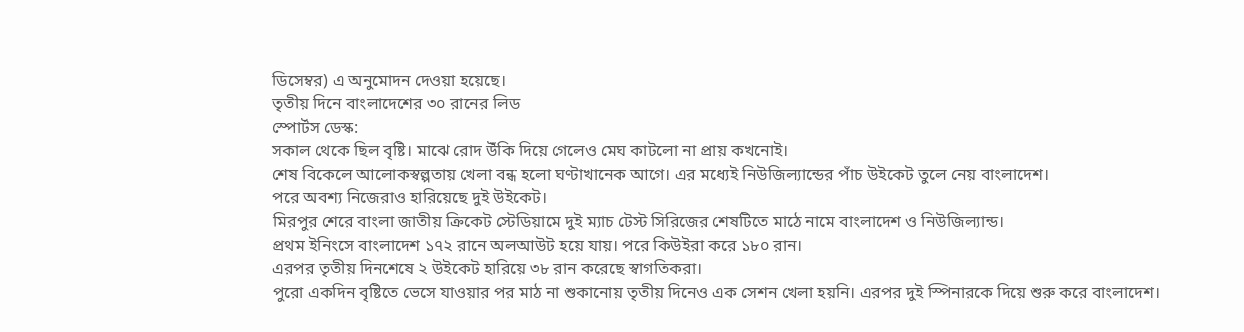ডিসেম্বর) এ অনুমোদন দেওয়া হয়েছে।
তৃতীয় দিনে বাংলাদেশের ৩০ রানের লিড
স্পোর্টস ডেস্ক:
সকাল থেকে ছিল বৃষ্টি। মাঝে রোদ উঁকি দিয়ে গেলেও মেঘ কাটলো না প্রায় কখনোই।
শেষ বিকেলে আলোকস্বল্পতায় খেলা বন্ধ হলো ঘণ্টাখানেক আগে। এর মধ্যেই নিউজিল্যান্ডের পাঁচ উইকেট তুলে নেয় বাংলাদেশ।
পরে অবশ্য নিজেরাও হারিয়েছে দুই উইকেট।
মিরপুর শেরে বাংলা জাতীয় ক্রিকেট স্টেডিয়ামে দুই ম্যাচ টেস্ট সিরিজের শেষটিতে মাঠে নামে বাংলাদেশ ও নিউজিল্যান্ড।
প্রথম ইনিংসে বাংলাদেশ ১৭২ রানে অলআউট হয়ে যায়। পরে কিউইরা করে ১৮০ রান।
এরপর তৃতীয় দিনশেষে ২ উইকেট হারিয়ে ৩৮ রান করেছে স্বাগতিকরা।
পুরো একদিন বৃষ্টিতে ভেসে যাওয়ার পর মাঠ না শুকানোয় তৃতীয় দিনেও এক সেশন খেলা হয়নি। এরপর দুই স্পিনারকে দিয়ে শুরু করে বাংলাদেশ।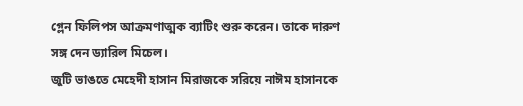গ্লেন ফিলিপস আক্রমণাত্মক ব্যাটিং শুরু করেন। তাকে দারুণ সঙ্গ দেন ড্যারিল মিচেল।
জুটি ভাঙতে মেহেদী হাসান মিরাজকে সরিয়ে নাঈম হাসানকে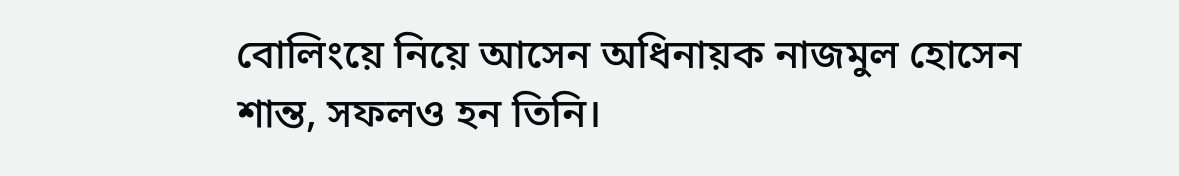বোলিংয়ে নিয়ে আসেন অধিনায়ক নাজমুল হোসেন শান্ত, সফলও হন তিনি।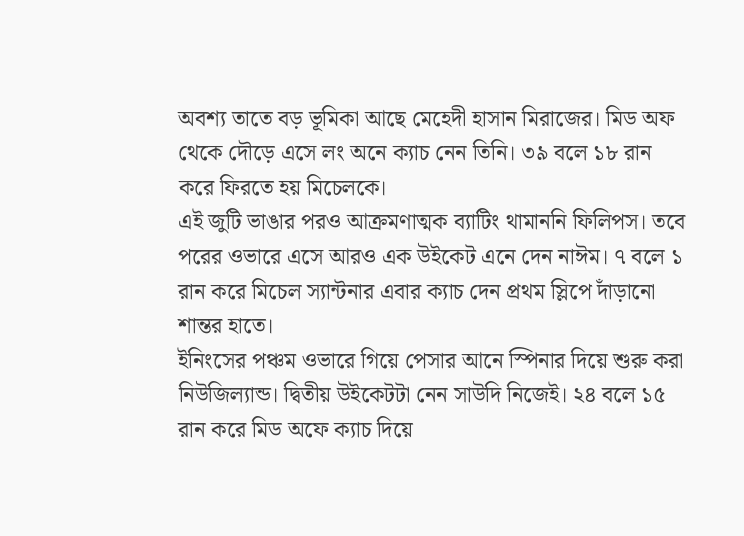অবশ্য তাতে বড় ভূমিকা আছে মেহেদী হাসান মিরাজের। মিড অফ থেকে দৌড়ে এসে লং অনে ক্যাচ নেন তিনি। ৩৯ বলে ১৮ রান করে ফিরতে হয় মিচেলকে।
এই জুটি ভাঙার পরও আক্রমণাত্মক ব্যাটিং থামাননি ফিলিপস। তবে পরের ওভারে এসে আরও এক উইকেট এনে দেন নাঈম। ৭ বলে ১ রান করে মিচেল স্যান্টনার এবার ক্যাচ দেন প্রথম স্লিপে দাঁড়ানো শান্তর হাতে।
ইনিংসের পঞ্চম ওভারে গিয়ে পেসার আনে স্পিনার দিয়ে শুরু করা নিউজিল্যান্ড। দ্বিতীয় উইকেটটা নেন সাউদি নিজেই। ২৪ বলে ১৫ রান করে মিড অফে ক্যাচ দিয়ে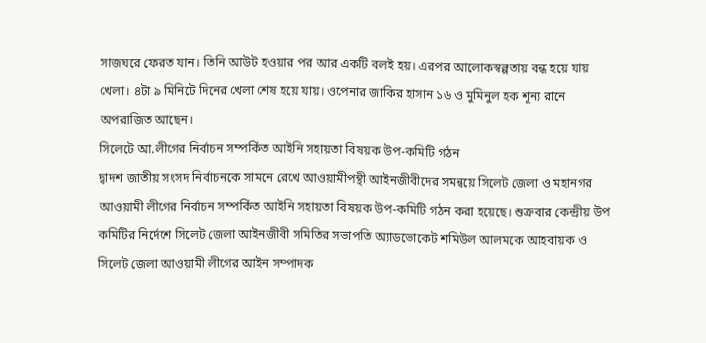সাজঘরে ফেরত যান। তিনি আউট হওয়ার পর আর একটি বলই হয়। এরপর আলোকস্বল্পতায় বন্ধ হয়ে যায় খেলা। ৪টা ৯ মিনিটে দিনের খেলা শেষ হয়ে যায়। ওপেনার জাকির হাসান ১৬ ও মুমিনুল হক শূন্য রানে অপরাজিত আছেন।
সিলেটে আ.লীগের নির্বাচন সম্পর্কিত আইনি সহায়তা বিষয়ক উপ-কমিটি গঠন
দ্বাদশ জাতীয় সংসদ নির্বাচনকে সামনে রেখে আওয়ামীপন্থী আইনজীবীদের সমন্বয়ে সিলেট জেলা ও মহানগর আওয়ামী লীগের নির্বাচন সম্পর্কিত আইনি সহায়তা বিষয়ক উপ-কমিটি গঠন করা হয়েছে। শুক্রবার কেন্দ্রীয় উপ কমিটির নির্দেশে সিলেট জেলা আইনজীবী সমিতির সভাপতি অ্যাডভোকেট শমিউল আলমকে আহবায়ক ও সিলেট জেলা আওয়ামী লীগের আইন সম্পাদক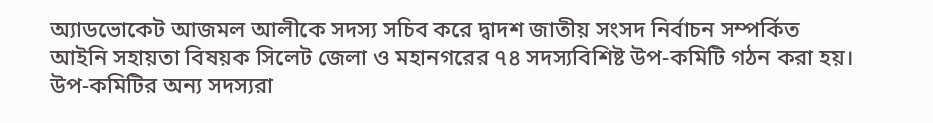অ্যাডভোকেট আজমল আলীকে সদস্য সচিব করে দ্বাদশ জাতীয় সংসদ নির্বাচন সম্পর্কিত আইনি সহায়তা বিষয়ক সিলেট জেলা ও মহানগরের ৭৪ সদস্যবিশিষ্ট উপ-কমিটি গঠন করা হয়।
উপ-কমিটির অন্য সদস্যরা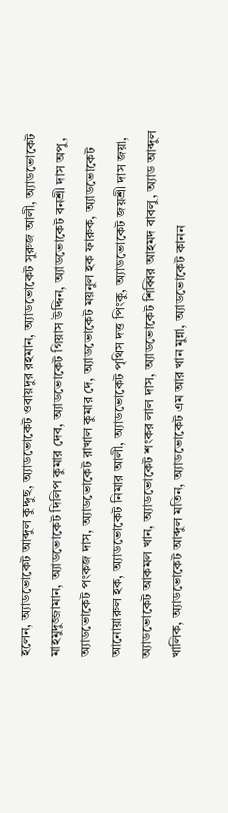হলেন, অ্যাডভোকেট আব্দুল কুদ্দুছ, অ্যাডভোকেট ওবায়দুর রহমান, অ্যাডভোকেট সুরুজ আলী, অ্যাডভোকেট মাহমুদুজ্জামান, অ্যাডভোকেট দিলিপ কুমার দেব, অ্যাডভোকেট গিয়াস উদ্দিন, অ্যাডভোকেট বনশ্রী দাস অপু, অ্যাডভোকেট পংকজ দাস, অ্যাডভোকেট রাখাল কুমার দে, অ্যাডভোকেট ময়নুল হক ফারুক, অ্যাডভোকেট আনোয়ারুল হক, অ্যাডভোকেট নিমার আলী, অ্যাডভোকেট পৃথিস দত্ত পিংকু, অ্যাডভোকেট জয়শ্রী দাস জয়া, অ্যাডভোকেট আকমল খান, অ্যাডভোকেট শংকর লাল দাস, অ্যাডভোকেট শিব্বির আহমদ বাবলু, অ্যাড আব্দুল খালিক, অ্যাডভোকেট আব্দুল মতিন, অ্যাডভোকেট এম আর খান মুন্না, অ্যাডভোকেট কানন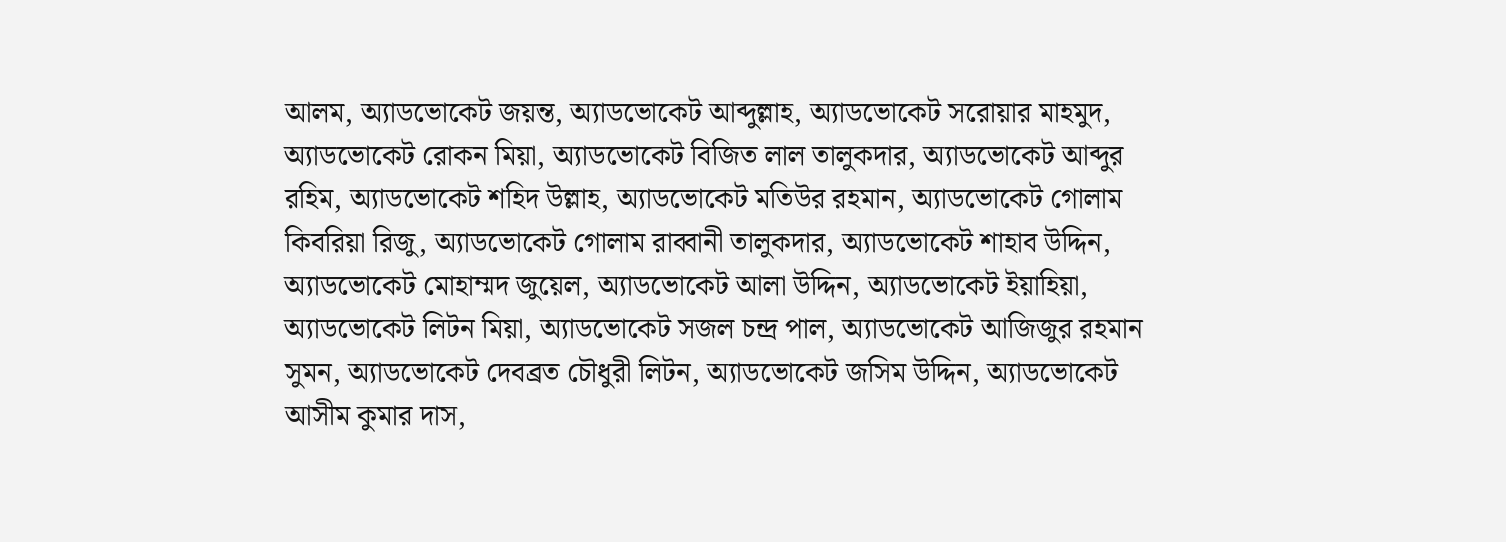আলম, অ্যাডভোকেট জয়ন্ত, অ্যাডভোকেট আব্দুল্লাহ, অ্যাডভোকেট সরোয়ার মাহমুদ, অ্যাডভোকেট রোকন মিয়া, অ্যাডভোকেট বিজিত লাল তালুকদার, অ্যাডভোকেট আব্দুর রহিম, অ্যাডভোকেট শহিদ উল্লাহ, অ্যাডভোকেট মতিউর রহমান, অ্যাডভোকেট গোলাম কিবরিয়া রিজু, অ্যাডভোকেট গোলাম রাব্বানী তালুকদার, অ্যাডভোকেট শাহাব উদ্দিন, অ্যাডভোকেট মোহাম্মদ জুয়েল, অ্যাডভোকেট আলা উদ্দিন, অ্যাডভোকেট ইয়াহিয়া, অ্যাডভোকেট লিটন মিয়া, অ্যাডভোকেট সজল চন্দ্র পাল, অ্যাডভোকেট আজিজুর রহমান সুমন, অ্যাডভোকেট দেবব্রত চৌধুরী লিটন, অ্যাডভোকেট জসিম উদ্দিন, অ্যাডভোকেট আসীম কুমার দাস,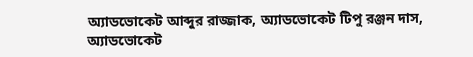অ্যাডভোকেট আব্দুর রাজ্জাক, অ্যাডভোকেট টিপু রঞ্জন দাস, অ্যাডভোকেট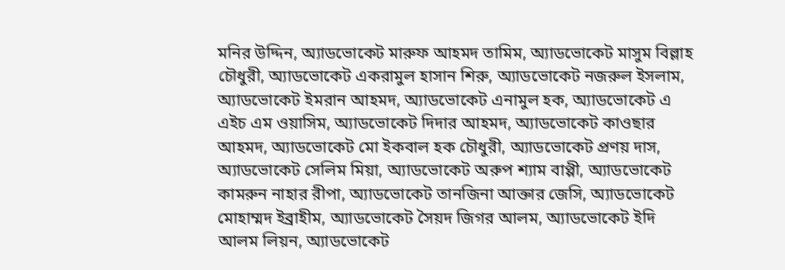মনির উদ্দিন, অ্যাডভোকেট মারুফ আহমদ তামিম, অ্যাডভোকেট মাসুম বিল্লাহ চৌধুরী, অ্যাডভোকেট একরামুল হাসান শিরু, অ্যাডভোকেট নজরুল ইসলাম, অ্যাডভোকেট ইমরান আহমদ, অ্যাডভোকেট এনামুল হক, অ্যাডভোকেট এ এইচ এম ওয়াসিম, অ্যাডভোকেট দিদার আহমদ, অ্যাডভোকেট কাওছার আহমদ, অ্যাডভোকেট মো ইকবাল হক চৌধুরী, অ্যাডভোকেট প্রণয় দাস, অ্যাডভোকেট সেলিম মিয়া, অ্যাডভোকেট অরুপ শ্যাম বাপ্পী, অ্যাডভোকেট কামরুন নাহার রীপা, অ্যাডভোকেট তানজিনা আক্তার জেসি, অ্যাডভোকেট মোহাম্মদ ইব্রাহীম, অ্যাডভোকেট সৈয়দ জিগর আলম, অ্যাডভোকেট ইদি আলম লিয়ন, অ্যাডভোকেট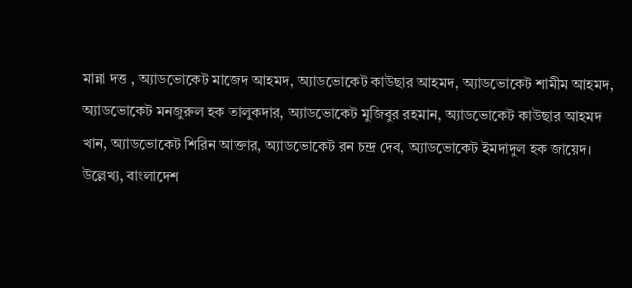মান্না দত্ত , অ্যাডভোকেট মাজেদ আহমদ, অ্যাডভোকেট কাউছার আহমদ, অ্যাডভোকেট শামীম আহমদ, অ্যাডভোকেট মনজুরুল হক তালুকদার, অ্যাডভোকেট মুজিবুর রহমান, অ্যাডভোকেট কাউছার আহমদ খান, অ্যাডভোকেট শিরিন আক্তার, অ্যাডভোকেট রন চন্দ্র দেব, অ্যাডভোকেট ইমদাদুল হক জায়েদ।
উল্লেখ্য, বাংলাদেশ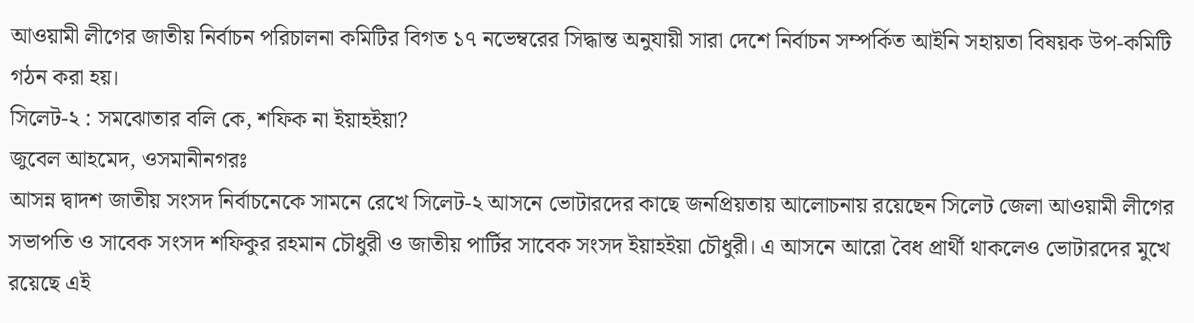আওয়ামী লীগের জাতীয় নির্বাচন পরিচালনা কমিটির বিগত ১৭ নভেম্বরের সিদ্ধান্ত অনুযায়ী সারা দেশে নির্বাচন সম্পর্কিত আইনি সহায়তা বিষয়ক উপ-কমিটি গঠন করা হয়।
সিলেট-২ : সমঝোতার বলি কে, শফিক না ইয়াহইয়া?
জুবেল আহমেদ, ওসমানীনগরঃ
আসন্ন দ্বাদশ জাতীয় সংসদ নির্বাচনেকে সামনে রেখে সিলেট-২ আসনে ভোটারদের কাছে জনপ্রিয়তায় আলোচনায় রয়েছেন সিলেট জেলা আওয়ামী লীগের সভাপতি ও সাবেক সংসদ শফিকুর রহমান চৌধুরী ও জাতীয় পার্টির সাবেক সংসদ ইয়াহইয়া চৌধুরী। এ আসনে আরো বৈধ প্রার্থী থাকলেও ভোটারদের মুখে রয়েছে এই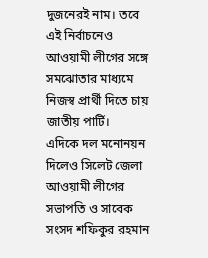দুজনেরই নাম। তবে এই নির্বাচনেও আওয়ামী লীগের সঙ্গে সমঝোতার মাধ্যমে নিজস্ব প্রার্থী দিতে চায় জাতীয় পার্টি।
এদিকে দল মনোনয়ন দিলেও সিলেট জেলা আওয়ামী লীগের সভাপতি ও সাবেক সংসদ শফিকুর রহমান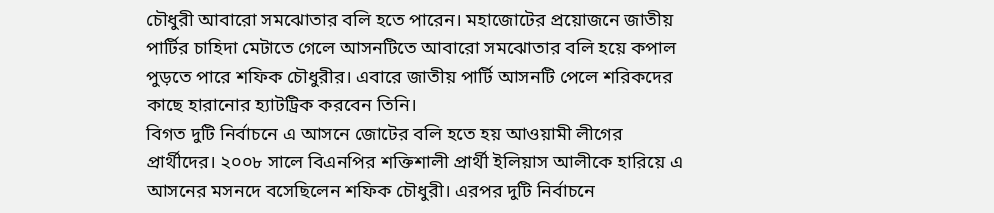চৌধুরী আবারো সমঝোতার বলি হতে পারেন। মহাজোটের প্রয়োজনে জাতীয় পার্টির চাহিদা মেটাতে গেলে আসনটিতে আবারো সমঝোতার বলি হয়ে কপাল পুড়তে পারে শফিক চৌধুরীর। এবারে জাতীয় পার্টি আসনটি পেলে শরিকদের কাছে হারানোর হ্যাটট্রিক করবেন তিনি।
বিগত দুটি নির্বাচনে এ আসনে জোটের বলি হতে হয় আওয়ামী লীগের প্রার্থীদের। ২০০৮ সালে বিএনপির শক্তিশালী প্রার্থী ইলিয়াস আলীকে হারিয়ে এ আসনের মসনদে বসেছিলেন শফিক চৌধুরী। এরপর দুটি নির্বাচনে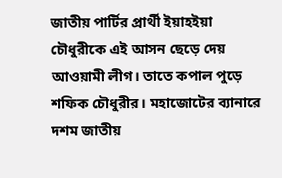জাতীয় পার্টির প্রার্থী ইয়াহইয়া চৌধুরীকে এই আসন ছেড়ে দেয় আওয়ামী লীগ। তাতে কপাল পুড়ে শফিক চৌধুরীর। মহাজোটের ব্যানারে দশম জাতীয়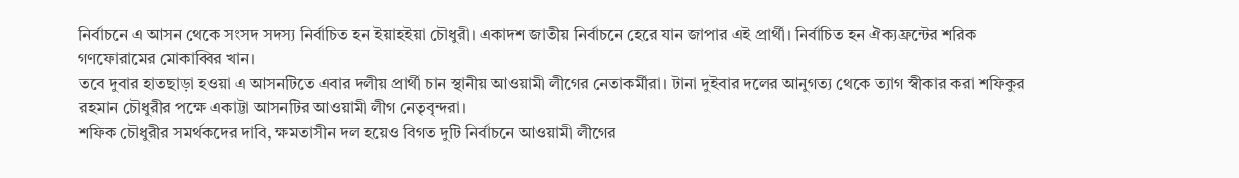নির্বাচনে এ আসন থেকে সংসদ সদস্য নির্বাচিত হন ইয়াহইয়া চৌধুরী। একাদশ জাতীয় নির্বাচনে হেরে যান জাপার এই প্রার্থী। নির্বাচিত হন ঐক্যফ্রন্টের শরিক গণফোরামের মোকাব্বির খান।
তবে দুবার হাতছাড়া হওয়া এ আসনটিতে এবার দলীয় প্রার্থী চান স্থানীয় আওয়ামী লীগের নেতাকর্মীরা। টানা দুইবার দলের আনুগত্য থেকে ত্যাগ স্বীকার করা শফিকুর রহমান চৌধুরীর পক্ষে একাট্টা আসনটির আওয়ামী লীগ নেতৃবৃন্দরা।
শফিক চৌধুরীর সমর্থকদের দাবি, ক্ষমতাসীন দল হয়েও বিগত দুটি নির্বাচনে আওয়ামী লীগের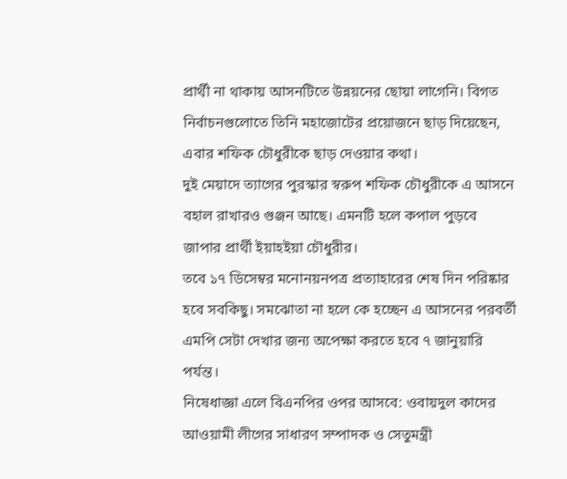প্রার্থী না থাকায় আসনটিতে উন্নয়নের ছোয়া লাগেনি। বিগত নির্বাচনগুলোতে তিনি মহাজোটের প্রয়োজনে ছাড় দিয়েছেন, এবার শফিক চৌধুরীকে ছাড় দেওয়ার কথা।
দুই মেয়াদে ত্যাগের পুরস্কার স্বরুপ শফিক চৌধুরীকে এ আসনে বহাল রাখারও গুঞ্জন আছে। এমনটি হলে কপাল পুড়বে জাপার প্রার্থী ইয়াহইয়া চৌধুরীর।
তবে ১৭ ডিসেম্বর মনোনয়নপত্র প্রত্যাহারের শেষ দিন পরিষ্কার হবে সবকিছু। সমঝোতা না হলে কে হচ্ছেন এ আসনের পরবর্তী এমপি সেটা দেখার জন্য অপেক্ষা করতে হবে ৭ জানুয়ারি পর্যন্ত।
নিষেধাজ্ঞা এলে বিএনপির ওপর আসবে: ওবায়দুল কাদের
আওয়ামী লীগের সাধারণ সম্পাদক ও সেতুমন্ত্রী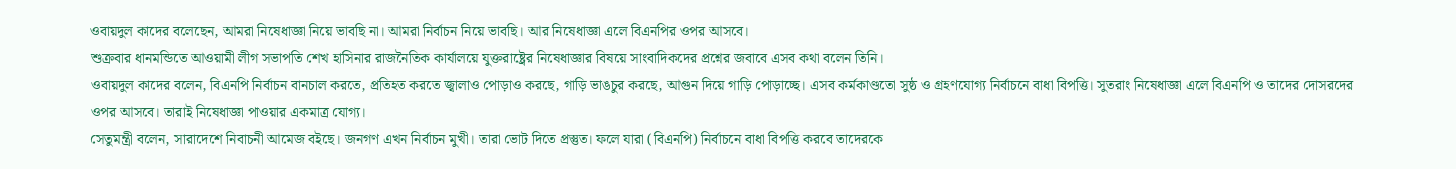ওবায়দুল কাদের বলেছেন, আমরা নিষেধাজ্ঞা নিয়ে ভাবছি না। আমরা নির্বাচন নিয়ে ভাবছি। আর নিষেধাজ্ঞা এলে বিএনপির ওপর আসবে।
শুক্রবার ধানমন্ডিতে আওয়ামী লীগ সভাপতি শেখ হাসিনার রাজনৈতিক কার্যালয়ে যুক্তরাষ্ট্রের নিষেধাজ্ঞার বিষয়ে সাংবাদিকদের প্রশ্নের জবাবে এসব কথা বলেন তিনি।
ওবায়দুল কাদের বলেন, বিএনপি নির্বাচন বানচাল করতে, প্রতিহত করতে জ্বালাও পোড়াও করছে, গাড়ি ভাঙচুর করছে, আগুন দিয়ে গাড়ি পোড়াচ্ছে। এসব কর্মকাণ্ডতো সুষ্ঠ ও গ্রহণযোগ্য নির্বাচনে বাধা বিপত্তি। সুতরাং নিষেধাজ্ঞা এলে বিএনপি ও তাদের দোসরদের ওপর আসবে। তারাই নিষেধাজ্ঞা পাওয়ার একমাত্র যোগ্য।
সেতুমন্ত্রী বলেন, সারাদেশে নিবাচনী আমেজ বইছে। জনগণ এখন নির্বাচন মুখী। তারা ভোট দিতে প্রস্তুত। ফলে যারা (বিএনপি) নির্বাচনে বাধা বিপত্তি করবে তাদেরকে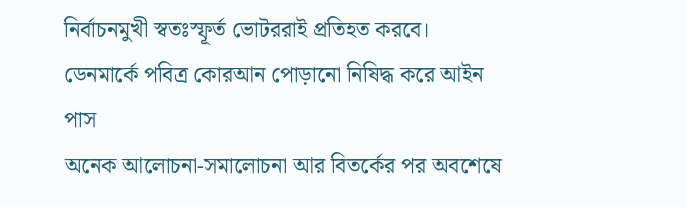নির্বাচনমুখী স্বতঃস্ফূর্ত ভোটররাই প্রতিহত করবে।
ডেনমার্কে পবিত্র কোরআন পোড়ানো নিষিদ্ধ করে আইন পাস
অনেক আলোচনা-সমালোচনা আর বিতর্কের পর অবশেষে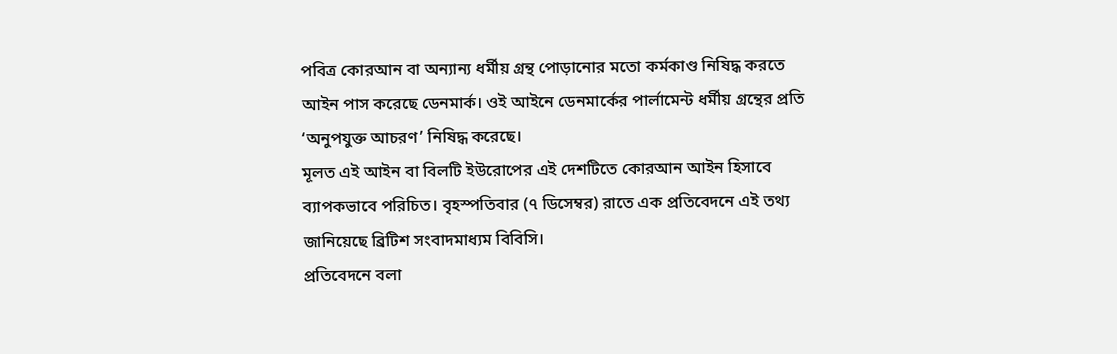পবিত্র কোরআন বা অন্যান্য ধর্মীয় গ্রন্থ পোড়ানোর মতো কর্মকাণ্ড নিষিদ্ধ করতে আইন পাস করেছে ডেনমার্ক। ওই আইনে ডেনমার্কের পার্লামেন্ট ধর্মীয় গ্রন্থের প্রতি ‘অনুপযুক্ত আচরণ’ নিষিদ্ধ করেছে।
মূলত এই আইন বা বিলটি ইউরোপের এই দেশটিতে কোরআন আইন হিসাবে ব্যাপকভাবে পরিচিত। বৃহস্পতিবার (৭ ডিসেম্বর) রাতে এক প্রতিবেদনে এই তথ্য জানিয়েছে ব্রিটিশ সংবাদমাধ্যম বিবিসি।
প্রতিবেদনে বলা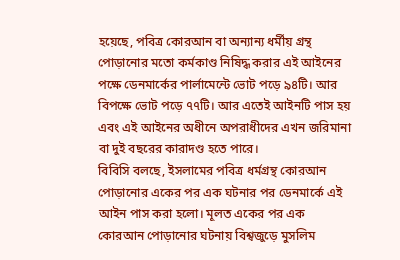হয়েছে, পবিত্র কোরআন বা অন্যান্য ধর্মীয় গ্রন্থ পোড়ানোর মতো কর্মকাণ্ড নিষিদ্ধ করার এই আইনের পক্ষে ডেনমার্কের পার্লামেন্টে ভোট পড়ে ৯৪টি। আর বিপক্ষে ভোট পড়ে ৭৭টি। আর এতেই আইনটি পাস হয় এবং এই আইনের অধীনে অপরাধীদের এখন জরিমানা বা দুই বছরের কারাদণ্ড হতে পারে।
বিবিসি বলছে, ইসলামের পবিত্র ধর্মগ্রন্থ কোরআন পোড়ানোর একের পর এক ঘটনার পর ডেনমার্কে এই আইন পাস করা হলো। মূলত একের পর এক কোরআন পোড়ানোর ঘটনায় বিশ্বজুড়ে মুসলিম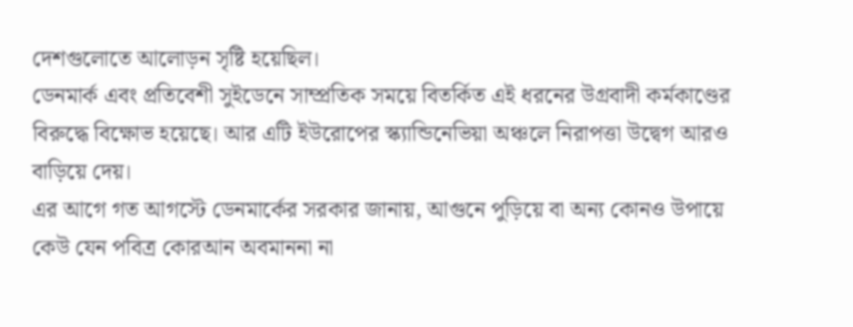দেশগুলোতে আলোড়ন সৃষ্টি হয়েছিল।
ডেনমার্ক এবং প্রতিবেশী সুইডেনে সাম্প্রতিক সময়ে বিতর্কিত এই ধরনের উগ্রবাদী কর্মকাণ্ডের বিরুদ্ধে বিক্ষোভ হয়েছে। আর এটি ইউরোপের স্ক্যান্ডিনেভিয়া অঞ্চলে নিরাপত্তা উদ্বেগ আরও বাড়িয়ে দেয়।
এর আগে গত আগস্টে ডেনমার্কের সরকার জানায়, আগুনে পুড়িয়ে বা অন্য কোনও উপায়ে কেউ যেন পবিত্র কোরআন অবমাননা না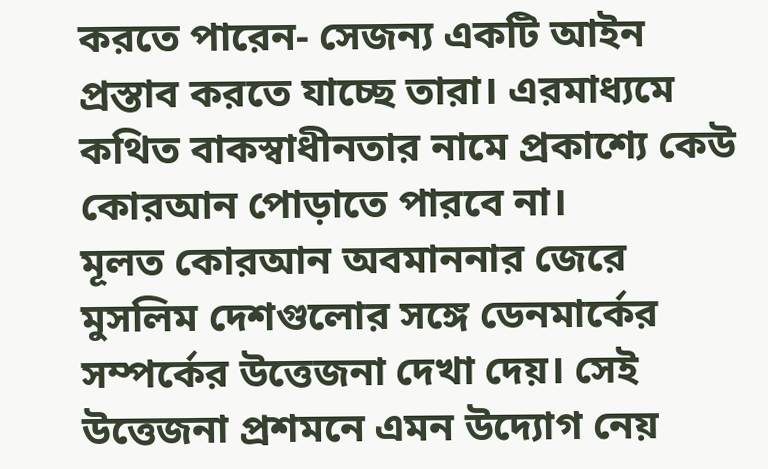করতে পারেন- সেজন্য একটি আইন প্রস্তাব করতে যাচ্ছে তারা। এরমাধ্যমে কথিত বাকস্বাধীনতার নামে প্রকাশ্যে কেউ কোরআন পোড়াতে পারবে না।
মূলত কোরআন অবমাননার জেরে মুসলিম দেশগুলোর সঙ্গে ডেনমার্কের সম্পর্কের উত্তেজনা দেখা দেয়। সেই উত্তেজনা প্রশমনে এমন উদ্যোগ নেয়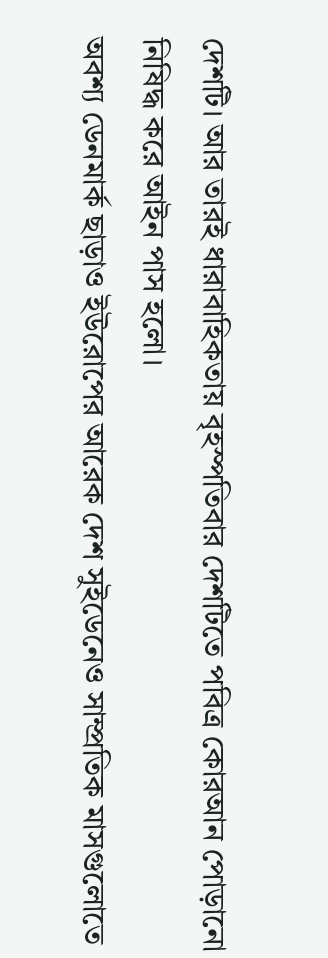দেশটি। আর তারই ধারাবাহিকতায় বৃহস্পতিবার দেশটিতে পবিত্র কোরআন পোড়ানো নিষিদ্ধ করে আইন পাস হলো।
অবশ্য ডেনমার্ক ছাড়াও ইউরোপের আরেক দেশ সুইডেনেও সাম্প্রতিক মাসগুলোতে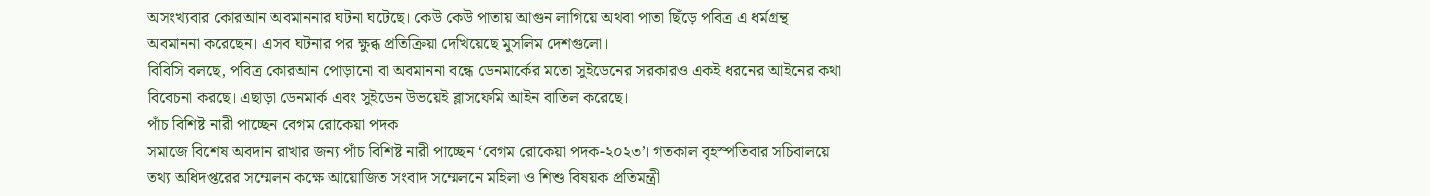অসংখ্যবার কোরআন অবমাননার ঘটনা ঘটেছে। কেউ কেউ পাতায় আগুন লাগিয়ে অথবা পাতা ছিঁড়ে পবিত্র এ ধর্মগ্রন্থ অবমাননা করেছেন। এসব ঘটনার পর ক্ষুব্ধ প্রতিক্রিয়া দেখিয়েছে মুসলিম দেশগুলো।
বিবিসি বলছে, পবিত্র কোরআন পোড়ানো বা অবমাননা বন্ধে ডেনমার্কের মতো সুইডেনের সরকারও একই ধরনের আইনের কথা বিবেচনা করছে। এছাড়া ডেনমার্ক এবং সুইডেন উভয়েই ব্লাসফেমি আইন বাতিল করেছে।
পাঁচ বিশিষ্ট নারী পাচ্ছেন বেগম রোকেয়া পদক
সমাজে বিশেষ অবদান রাখার জন্য পাঁচ বিশিষ্ট নারী পাচ্ছেন ‘বেগম রোকেয়া পদক-২০২৩’। গতকাল বৃহস্পতিবার সচিবালয়ে তথ্য অধিদপ্তরের সম্মেলন কক্ষে আয়োজিত সংবাদ সম্মেলনে মহিলা ও শিশু বিষয়ক প্রতিমন্ত্রী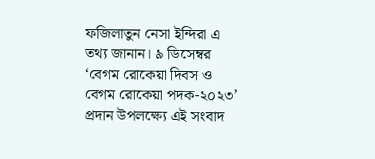ফজিলাতুন নেসা ইন্দিরা এ তথ্য জানান। ৯ ডিসেম্বর ‘বেগম রোকেয়া দিবস ও বেগম রোকেয়া পদক-২০২৩’ প্রদান উপলক্ষ্যে এই সংবাদ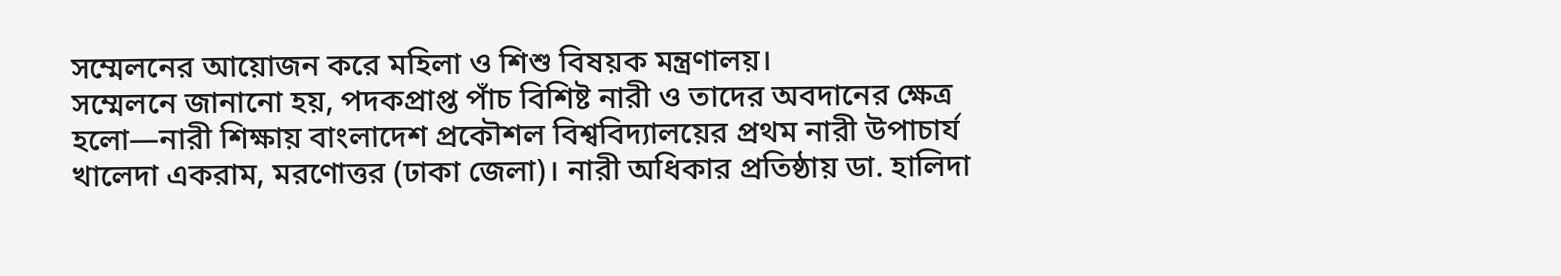সম্মেলনের আয়োজন করে মহিলা ও শিশু বিষয়ক মন্ত্রণালয়।
সম্মেলনে জানানো হয়, পদকপ্রাপ্ত পাঁচ বিশিষ্ট নারী ও তাদের অবদানের ক্ষেত্র হলো—নারী শিক্ষায় বাংলাদেশ প্রকৌশল বিশ্ববিদ্যালয়ের প্রথম নারী উপাচার্য খালেদা একরাম, মরণোত্তর (ঢাকা জেলা)। নারী অধিকার প্রতিষ্ঠায় ডা. হালিদা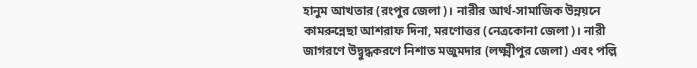হানুম আখতার (রংপুর জেলা)। নারীর আর্থ-সামাজিক উন্নয়নে কামরুন্নেছা আশরাফ দিনা, মরণোত্তর (নেত্রকোনা জেলা)। নারী জাগরণে উদ্বুদ্ধকরণে নিশাত মজুমদার (লক্ষ্মীপুর জেলা) এবং পল্লি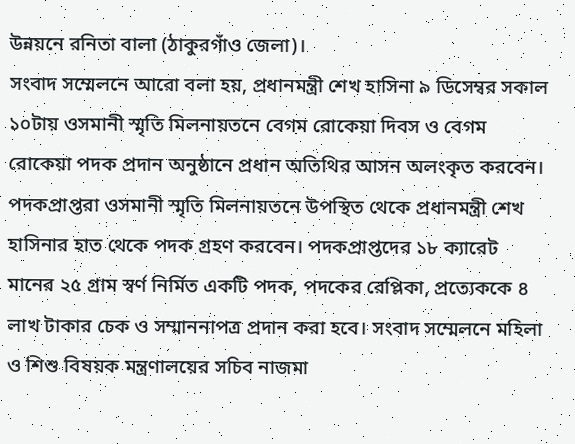উন্নয়নে রনিতা বালা (ঠাকুরগাঁও জেলা)।
সংবাদ সম্মেলনে আরো বলা হয়, প্রধানমন্ত্রী শেখ হাসিনা ৯ ডিসেম্বর সকাল ১০টায় ওসমানী স্মৃতি মিলনায়তনে বেগম রোকেয়া দিবস ও বেগম রোকেয়া পদক প্রদান অনুষ্ঠানে প্রধান অতিথির আসন অলংকৃত করবেন। পদকপ্রাপ্তরা ওসমানী স্মৃতি মিলনায়তনে উপস্থিত থেকে প্রধানমন্ত্রী শেখ হাসিনার হাত থেকে পদক গ্রহণ করবেন। পদকপ্রাপ্তদের ১৮ ক্যারেট মানের ২৫ গ্রাম স্বর্ণ নির্মিত একটি পদক, পদকের রেপ্লিকা, প্রত্যেককে ৪ লাখ টাকার চেক ও সম্মাননাপত্র প্রদান করা হবে। সংবাদ সম্মেলনে মহিলা ও শিশু বিষয়ক মন্ত্রণালয়ের সচিব নাজমা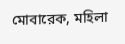মোবারেক, মহিলা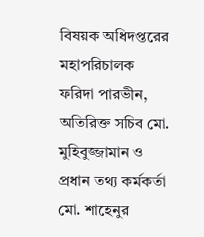বিষয়ক অধিদপ্তরের মহাপরিচালক ফরিদা পারভীন, অতিরিক্ত সচিব মো. মুহিবুজ্জামান ও প্রধান তথ্য কর্মকর্তা মো. শাহেনুর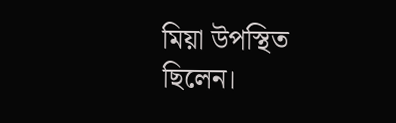মিয়া উপস্থিত ছিলেন।